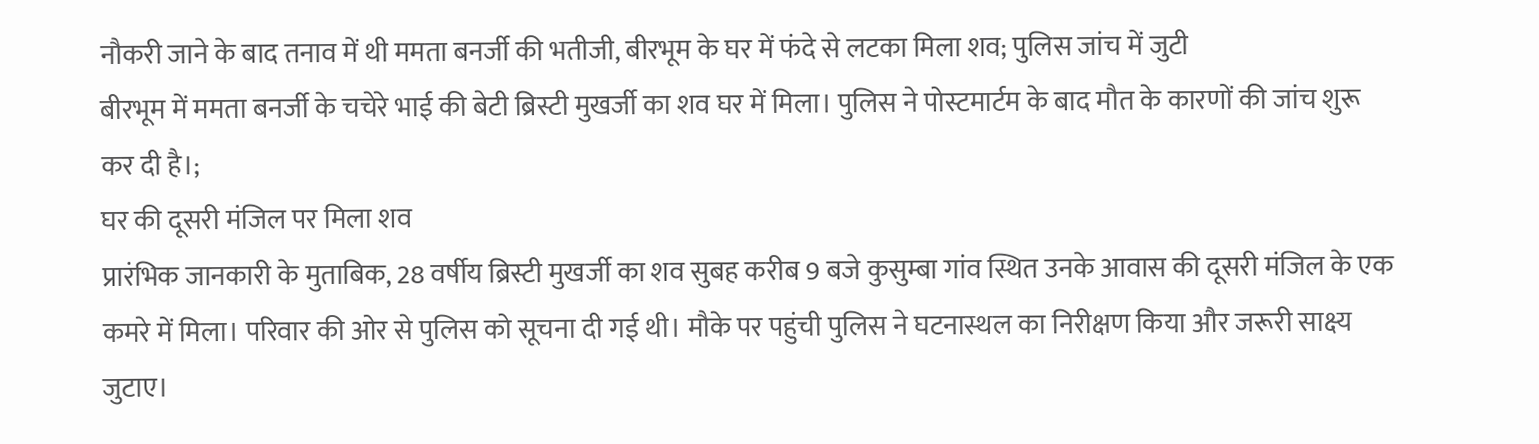नौकरी जाने के बाद तनाव में थी ममता बनर्जी की भतीजी, बीरभूम के घर में फंदे से लटका मिला शव; पुलिस जांच में जुटी
बीरभूम में ममता बनर्जी के चचेरे भाई की बेटी ब्रिस्टी मुखर्जी का शव घर में मिला। पुलिस ने पोस्टमार्टम के बाद मौत के कारणों की जांच शुरू कर दी है।;
घर की दूसरी मंजिल पर मिला शव
प्रारंभिक जानकारी के मुताबिक, 28 वर्षीय ब्रिस्टी मुखर्जी का शव सुबह करीब 9 बजे कुसुम्बा गांव स्थित उनके आवास की दूसरी मंजिल के एक कमरे में मिला। परिवार की ओर से पुलिस को सूचना दी गई थी। मौके पर पहुंची पुलिस ने घटनास्थल का निरीक्षण किया और जरूरी साक्ष्य जुटाए।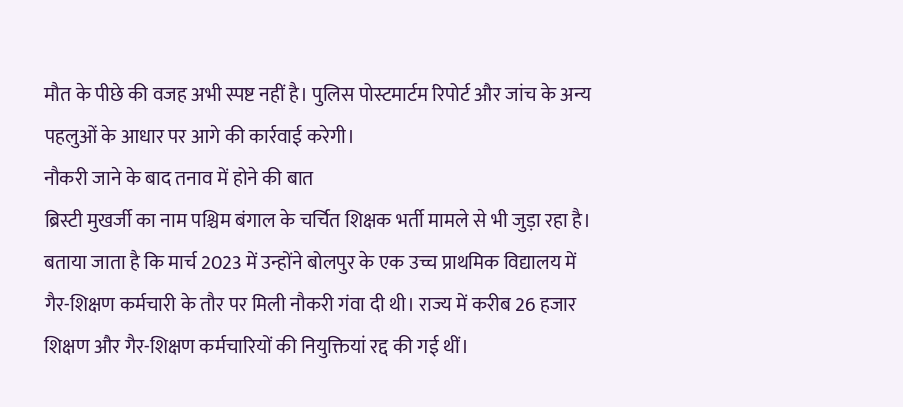मौत के पीछे की वजह अभी स्पष्ट नहीं है। पुलिस पोस्टमार्टम रिपोर्ट और जांच के अन्य पहलुओं के आधार पर आगे की कार्रवाई करेगी।
नौकरी जाने के बाद तनाव में होने की बात
ब्रिस्टी मुखर्जी का नाम पश्चिम बंगाल के चर्चित शिक्षक भर्ती मामले से भी जुड़ा रहा है। बताया जाता है कि मार्च 2023 में उन्होंने बोलपुर के एक उच्च प्राथमिक विद्यालय में गैर-शिक्षण कर्मचारी के तौर पर मिली नौकरी गंवा दी थी। राज्य में करीब 26 हजार शिक्षण और गैर-शिक्षण कर्मचारियों की नियुक्तियां रद्द की गई थीं।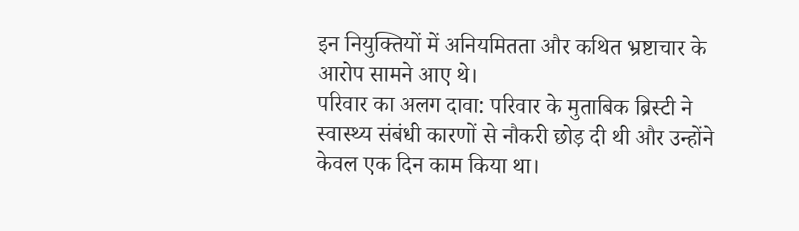इन नियुक्तियों में अनियमितता और कथित भ्रष्टाचार के आरोप सामने आए थे।
परिवार का अलग दावा: परिवार के मुताबिक ब्रिस्टी ने स्वास्थ्य संबंधी कारणों से नौकरी छोड़ दी थी और उन्होंने केवल एक दिन काम किया था।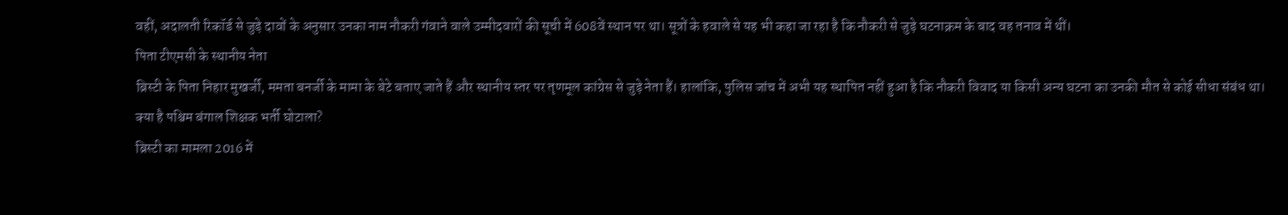वहीं, अदालती रिकॉर्ड से जुड़े दावों के अनुसार उनका नाम नौकरी गंवाने वाले उम्मीदवारों की सूची में 608वें स्थान पर था। सूत्रों के हवाले से यह भी कहा जा रहा है कि नौकरी से जुड़े घटनाक्रम के बाद वह तनाव में थीं।
पिता टीएमसी के स्थानीय नेता
ब्रिस्टी के पिता निहार मुखर्जी, ममता बनर्जी के मामा के बेटे बताए जाते हैं और स्थानीय स्तर पर तृणमूल कांग्रेस से जुड़े नेता हैं। हालांकि, पुलिस जांच में अभी यह स्थापित नहीं हुआ है कि नौकरी विवाद या किसी अन्य घटना का उनकी मौत से कोई सीधा संबंध था।
क्या है पश्चिम बंगाल शिक्षक भर्ती घोटाला?
ब्रिस्टी का मामला 2016 में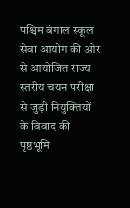पश्चिम बंगाल स्कूल सेवा आयोग की ओर से आयोजित राज्य स्तरीय चयन परीक्षा से जुड़ी नियुक्तियों के विवाद की पृष्ठभूमि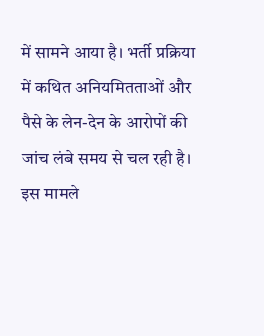में सामने आया है। भर्ती प्रक्रिया में कथित अनियमितताओं और पैसे के लेन-देन के आरोपों की जांच लंबे समय से चल रही है। इस मामले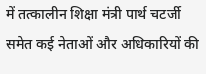में तत्कालीन शिक्षा मंत्री पार्थ चटर्जी समेत कई नेताओं और अधिकारियों की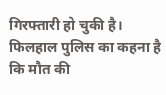गिरफ्तारी हो चुकी है।
फिलहाल पुलिस का कहना है कि मौत की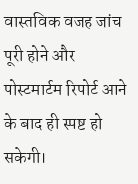वास्तविक वजह जांच पूरी होने और पोस्टमार्टम रिपोर्ट आने के बाद ही स्पष्ट हो सकेगी।